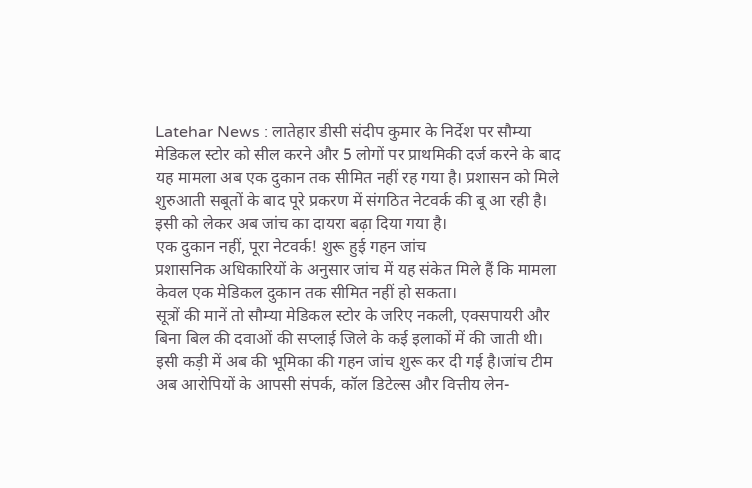Latehar News : लातेहार डीसी संदीप कुमार के निर्देश पर सौम्या मेडिकल स्टोर को सील करने और 5 लोगों पर प्राथमिकी दर्ज करने के बाद यह मामला अब एक दुकान तक सीमित नहीं रह गया है। प्रशासन को मिले शुरुआती सबूतों के बाद पूरे प्रकरण में संगठित नेटवर्क की बू आ रही है। इसी को लेकर अब जांच का दायरा बढ़ा दिया गया है।
एक दुकान नहीं, पूरा नेटवर्क! शुरू हुई गहन जांच
प्रशासनिक अधिकारियों के अनुसार जांच में यह संकेत मिले हैं कि मामला केवल एक मेडिकल दुकान तक सीमित नहीं हो सकता।
सूत्रों की मानें तो सौम्या मेडिकल स्टोर के जरिए नकली, एक्सपायरी और बिना बिल की दवाओं की सप्लाई जिले के कई इलाकों में की जाती थी। इसी कड़ी में अब की भूमिका की गहन जांच शुरू कर दी गई है।जांच टीम अब आरोपियों के आपसी संपर्क, कॉल डिटेल्स और वित्तीय लेन-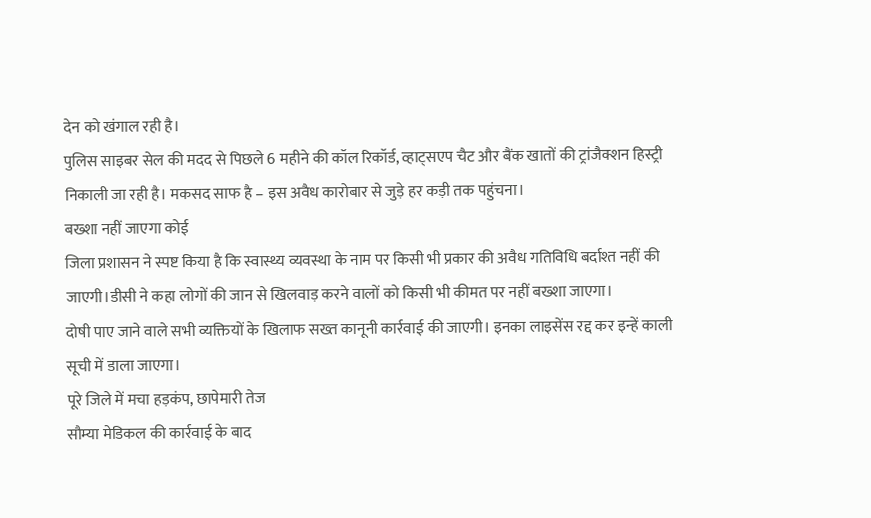देन को खंगाल रही है।
पुलिस साइबर सेल की मदद से पिछले 6 महीने की कॉल रिकॉर्ड, व्हाट्सएप चैट और बैंक खातों की ट्रांजैक्शन हिस्ट्री निकाली जा रही है। मकसद साफ है – इस अवैध कारोबार से जुड़े हर कड़ी तक पहुंचना।
बख्शा नहीं जाएगा कोई
जिला प्रशासन ने स्पष्ट किया है कि स्वास्थ्य व्यवस्था के नाम पर किसी भी प्रकार की अवैध गतिविधि बर्दाश्त नहीं की जाएगी।डीसी ने कहा लोगों की जान से खिलवाड़ करने वालों को किसी भी कीमत पर नहीं बख्शा जाएगा।
दोषी पाए जाने वाले सभी व्यक्तियों के खिलाफ सख्त कानूनी कार्रवाई की जाएगी। इनका लाइसेंस रद्द कर इन्हें काली सूची में डाला जाएगा।
पूरे जिले में मचा हड़कंप, छापेमारी तेज
सौम्या मेडिकल की कार्रवाई के बाद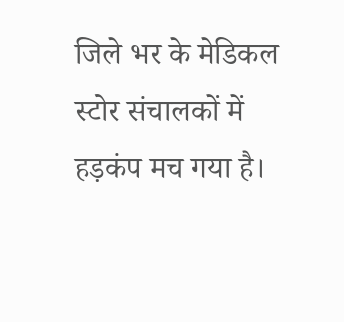जिले भर के मेडिकल स्टोर संचालकों में हड़कंप मच गया है।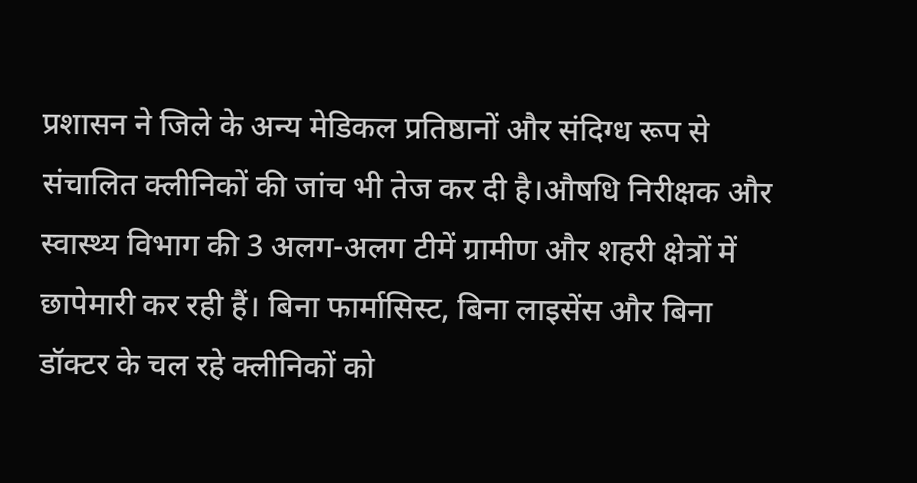प्रशासन ने जिले के अन्य मेडिकल प्रतिष्ठानों और संदिग्ध रूप से संचालित क्लीनिकों की जांच भी तेज कर दी है।औषधि निरीक्षक और स्वास्थ्य विभाग की 3 अलग-अलग टीमें ग्रामीण और शहरी क्षेत्रों में छापेमारी कर रही हैं। बिना फार्मासिस्ट, बिना लाइसेंस और बिना डॉक्टर के चल रहे क्लीनिकों को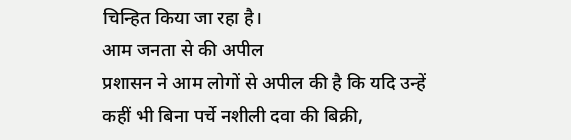चिन्हित किया जा रहा है।
आम जनता से की अपील
प्रशासन ने आम लोगों से अपील की है कि यदि उन्हें कहीं भी बिना पर्चे नशीली दवा की बिक्री,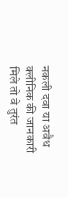नकली दवा या अवैध क्लीनिक की जानकारी मिले तो वे तुरंत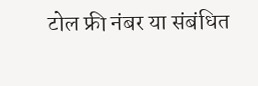टोल फ्री नंबर या संबंधित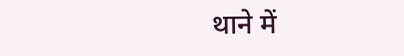थाने में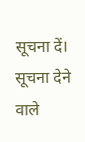सूचना दें। सूचना देने वाले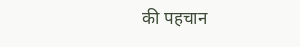की पहचान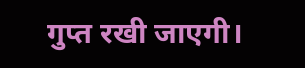गुप्त रखी जाएगी।